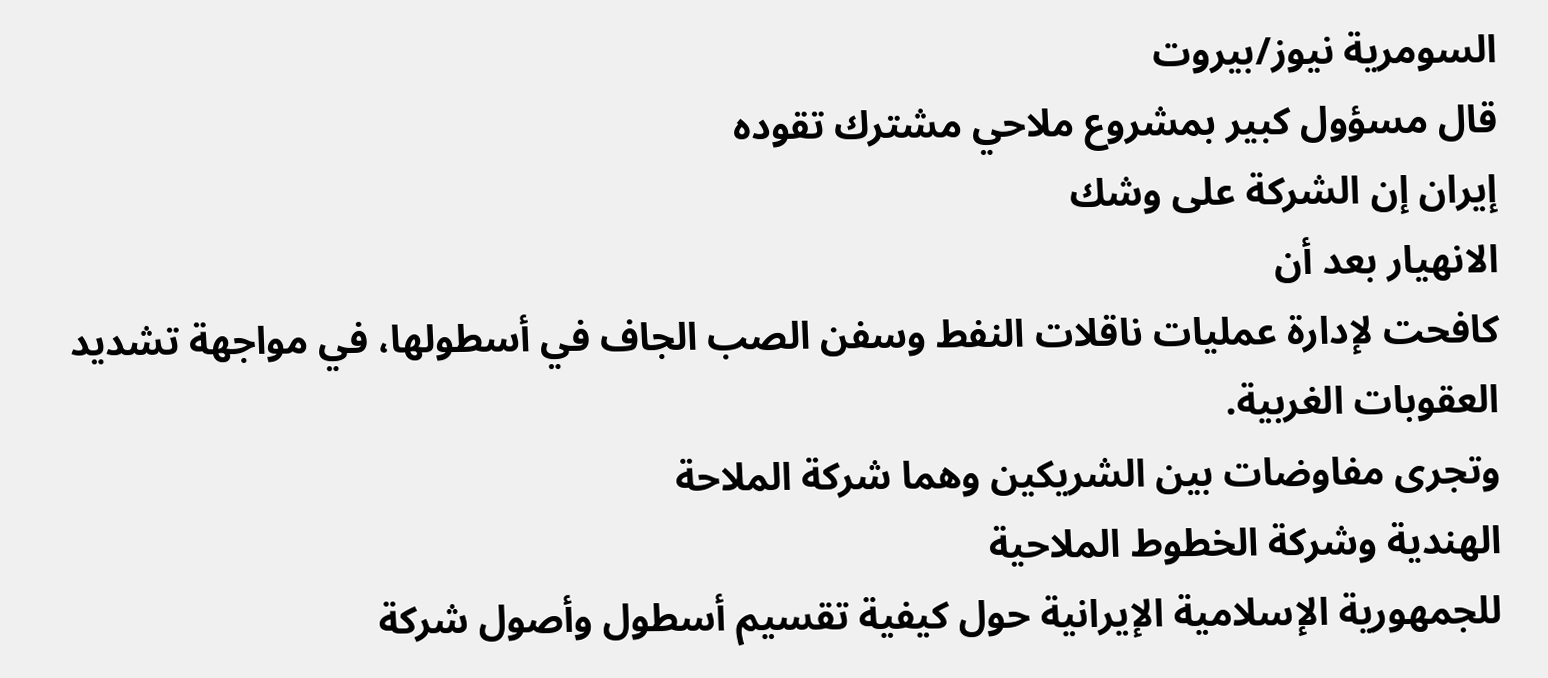السومرية نيوز/بيروت
قال مسؤول كبير بمشروع ملاحي مشترك تقوده
إيران إن الشركة على وشك
الانهيار بعد أن
كافحت لإدارة عمليات ناقلات النفط وسفن الصب الجاف في أسطولها، في مواجهة تشديد
العقوبات الغربية.
وتجرى مفاوضات بين الشريكين وهما شركة الملاحة
الهندية وشركة الخطوط الملاحية
للجمهورية الإسلامية الإيرانية حول كيفية تقسيم أسطول وأصول شركة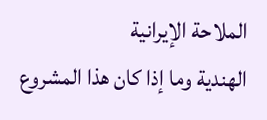الملاحة الإيرانية
الهندية وما إذا كان هذا المشروع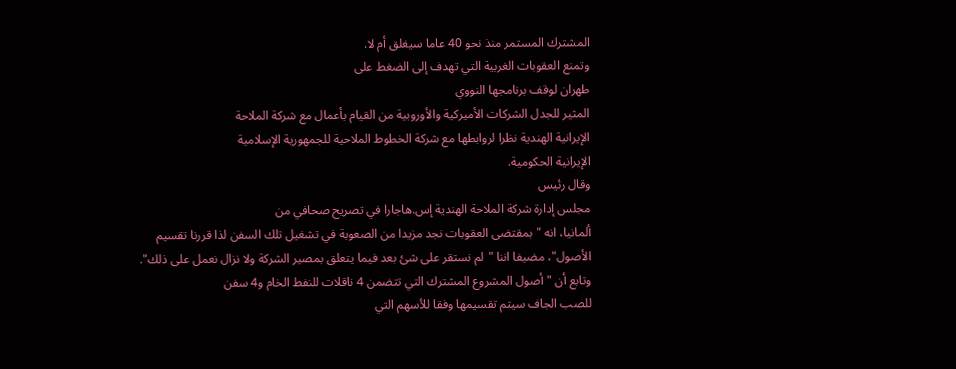المشترك المستمر منذ نحو 40 عاما سيغلق أم لا.
وتمنع العقوبات الغربية التي تهدف إلى الضغط على
طهران لوقف برنامجها النووي
المثير للجدل الشركات الأميركية والأوروبية من القيام بأعمال مع شركة الملاحة
الإيرانية الهندية نظرا لروابطها مع شركة الخطوط الملاحية للجمهورية الإسلامية
الإيرانية الحكومية.
وقال رئيس
مجلس إدارة شركة الملاحة الهندية إس.هاجارا في تصريح صحافي من
ألمانيا، انه "بمقتضى العقوبات نجد مزيدا من الصعوبة في تشغيل تلك السفن لذا قررنا تقسيم
الأصول"، مضيفا اننا "لم نستقر على شئ بعد فيما يتعلق بمصير الشركة ولا نزال نعمل على ذلك".
وتابع أن "أصول المشروع المشترك التي تتضمن 4 ناقلات للنفط الخام و4 سفن
للصب الجاف سيتم تقسيمها وفقا للأسهم التي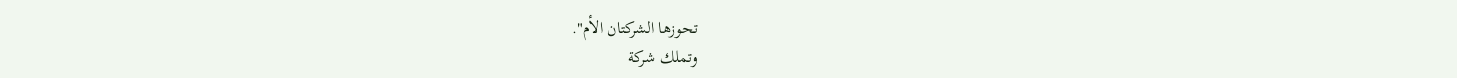تحوزها الشركتان الأم".
وتملك شركة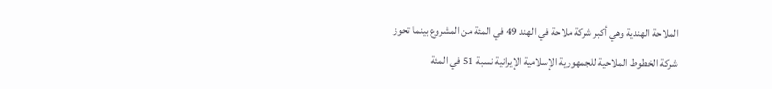الملاحة الهندية وهي أكبر شركة ملاحة في الهند 49 في المئة من المشروع بينما تحوز
شركة الخطوط الملاحية للجمهورية الإسلامية الإيرانية نسبة 51 في المئة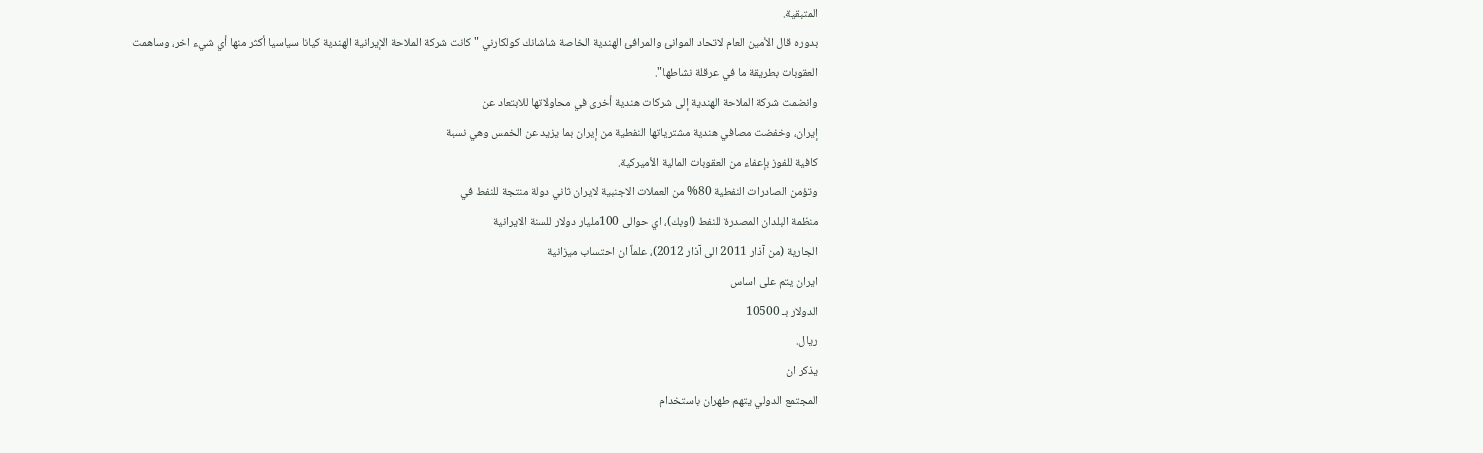المتبقية.
بدوره قال الأمين العام لاتحاد الموانئ والمرافئ الهندية الخاصة شاشانك كولكارني "كانت شركة الملاحة الإيرانية الهندية كيانا سياسيا أكثر منها أي شيء اخر، وساهمت
العقوبات بطريقة ما في عرقلة نشاطها".
وانضمت شركة الملاحة الهندية إلى شركات هندية أخرى في محاولاتها للابتعاد عن
إيران، وخفضت مصافي هندية مشترياتها النفطية من إيران بما يزيد عن الخمس وهي نسبة
كافية للفوز بإعفاء من العقوبات المالية الأميركية.
وتؤمن الصادرات النفطية 80% من العملات الاجنبية لايران ثاني دولة منتجة للنفط في
منظمة البلدان المصدرة للنفط (اوبك)، اي حوالى 100مليار دولار للسنة الايرانية
الجارية (من آذار 2011 الى آذار 2012)، علماً ان احتساب ميزانية
ايران يتم على اساس
الدولار بـ 10500
ريال.
يذكر ان
المجتمع الدولي يتهم طهران باستخدام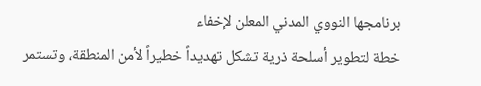برنامجها النووي المدني المعلن لإخفاء
خطة لتطوير أسلحة ذرية تشكل تهديداً خطيراً لأمن المنطقة، وتستمر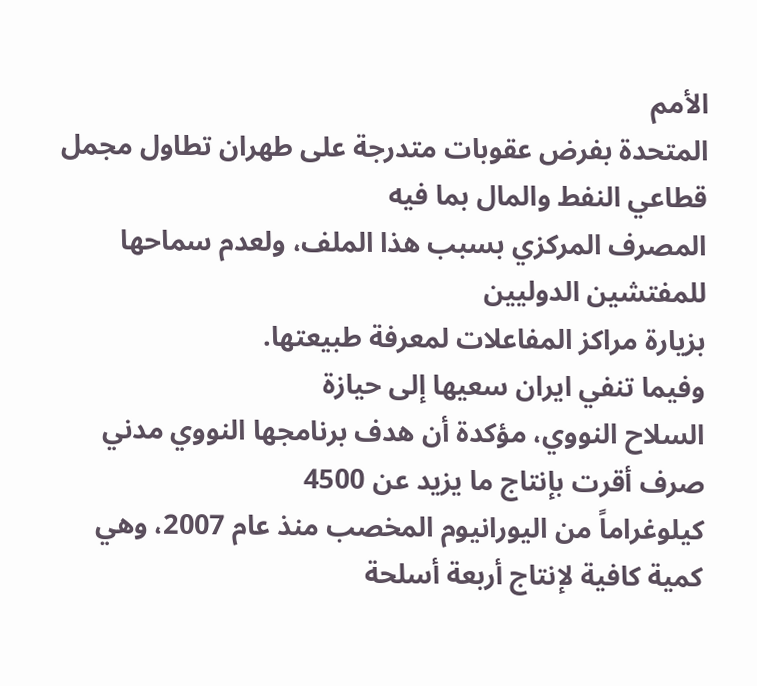الأمم
المتحدة بفرض عقوبات متدرجة على طهران تطاول مجمل قطاعي النفط والمال بما فيه
المصرف المركزي بسبب هذا الملف، ولعدم سماحها للمفتشين الدوليين
بزيارة مراكز المفاعلات لمعرفة طبيعتها.
وفيما تنفي ايران سعيها إلى حيازة
السلاح النووي، مؤكدة أن هدف برنامجها النووي مدني صرف أقرت بإنتاج ما يزيد عن 4500
كيلوغراماً من اليورانيوم المخصب منذ عام 2007، وهي كمية كافية لإنتاج أربعة أسلحة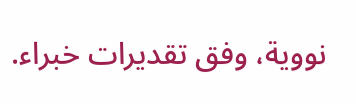نووية، وفق تقديرات خبراء.